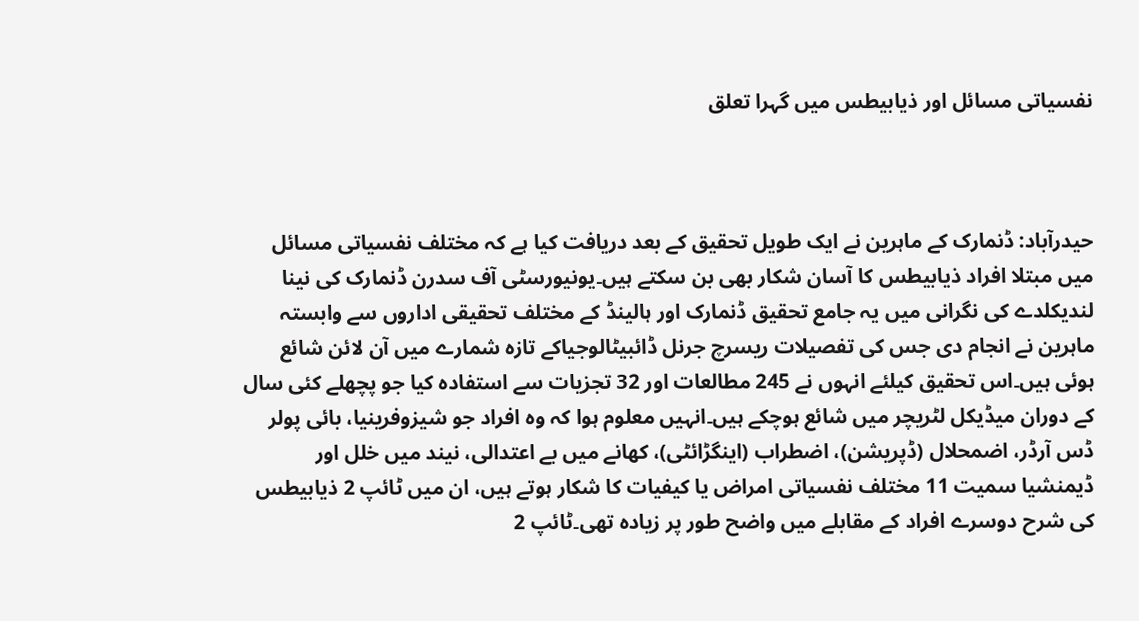نفسیاتی مسائل اور ذیابیطس میں گہرا تعلق



حیدرآباد: ڈنمارک کے ماہرین نے ایک طویل تحقیق کے بعد دریافت کیا ہے کہ مختلف نفسیاتی مسائل میں مبتلا افراد ذیابیطس کا آسان شکار بھی بن سکتے ہیں۔یونیورسٹی آف سدرن ڈنمارک کی نینا لندیکلدے کی نگرانی میں یہ جامع تحقیق ڈنمارک اور ہالینڈ کے مختلف تحقیقی اداروں سے وابستہ ماہرین نے انجام دی جس کی تفصیلات ریسرچ جرنل ڈائبیٹالوجیاکے تازہ شمارے میں آن لائن شائع ہوئی ہیں۔اس تحقیق کیلئے انہوں نے 245 مطالعات اور 32 تجزیات سے استفادہ کیا جو پچھلے کئی سال کے دوران میڈیکل لٹریچر میں شائع ہوچکے ہیں۔انہیں معلوم ہوا کہ وہ افراد جو شیزوفرینیا، بائی پولر ڈس آرڈر، اضمحلال (ڈپریشن)، اضطراب (اینگڑائٹی)، کھانے میں بے اعتدالی، نیند میں خلل اور ڈیمنشیا سمیت 11 مختلف نفسیاتی امراض یا کیفیات کا شکار ہوتے ہیں، ان میں ٹائپ 2 ذیابیطس کی شرح دوسرے افراد کے مقابلے میں واضح طور پر زیادہ تھی۔ٹائپ 2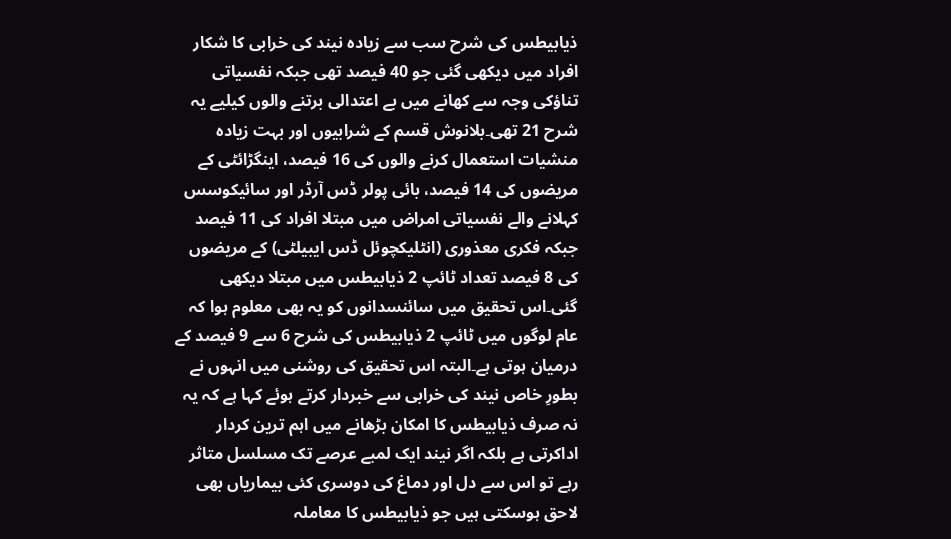ذیابیطس کی شرح سب سے زیادہ نیند کی خرابی کا شکار افراد میں دیکھی گئی جو 40 فیصد تھی جبکہ نفسیاتی تناؤکی وجہ سے کھانے میں بے اعتدالی برتنے والوں کیلیے یہ شرح 21 تھی۔بلانوش قسم کے شرابیوں اور بہت زیادہ منشیات استعمال کرنے والوں کی 16 فیصد، اینگڑائٹی کے مریضوں کی 14 فیصد، بائی پولر ڈس آرڈر اور سائیکوسس کہلانے والے نفسیاتی امراض میں مبتلا افراد کی 11 فیصد جبکہ فکری معذوری (انٹلیکچوئل ڈس ایبیلٹی) کے مریضوں کی 8 فیصد تعداد ٹائپ 2 ذیابیطس میں مبتلا دیکھی گئی۔اس تحقیق میں سائنسدانوں کو یہ بھی معلوم ہوا کہ عام لوگوں میں ٹائپ 2 ذیابیطس کی شرح 6 سے 9 فیصد کے درمیان ہوتی ہے۔البتہ اس تحقیق کی روشنی میں انہوں نے بطورِ خاص نیند کی خرابی سے خبردار کرتے ہوئے کہا ہے کہ یہ نہ صرف ذیابیطس کا امکان بڑھانے میں اہم ترین کردار اداکرتی ہے بلکہ اگر نیند ایک لمبے عرصے تک مسلسل متاثر رہے تو اس سے دل اور دماغ کی دوسری کئی بیماریاں بھی لاحق ہوسکتی ہیں جو ذیابیطس کا معاملہ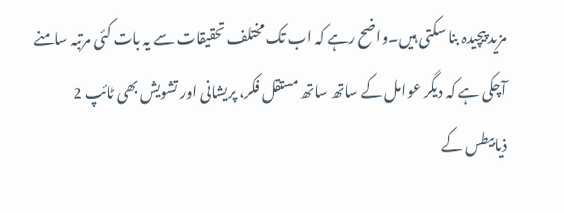مزید پیچیدہ بنا سکتی ہیں۔واضح رہے کہ اب تک مختلف تحقیقات سے یہ بات کئی مرتبہ سامنے آچکی ہے کہ دیگر عوامل کے ساتھ ساتھ مستقل فکر، پریشانی اور تشویش بھی ٹائپ 2 ذیابیطس کے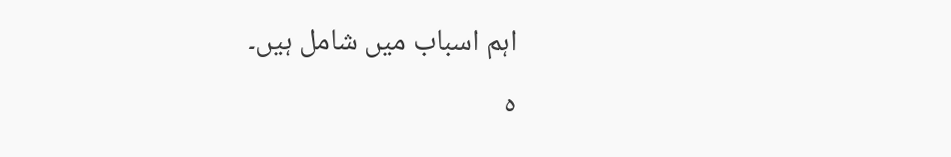اہم اسباب میں شامل ہیں۔
ہ